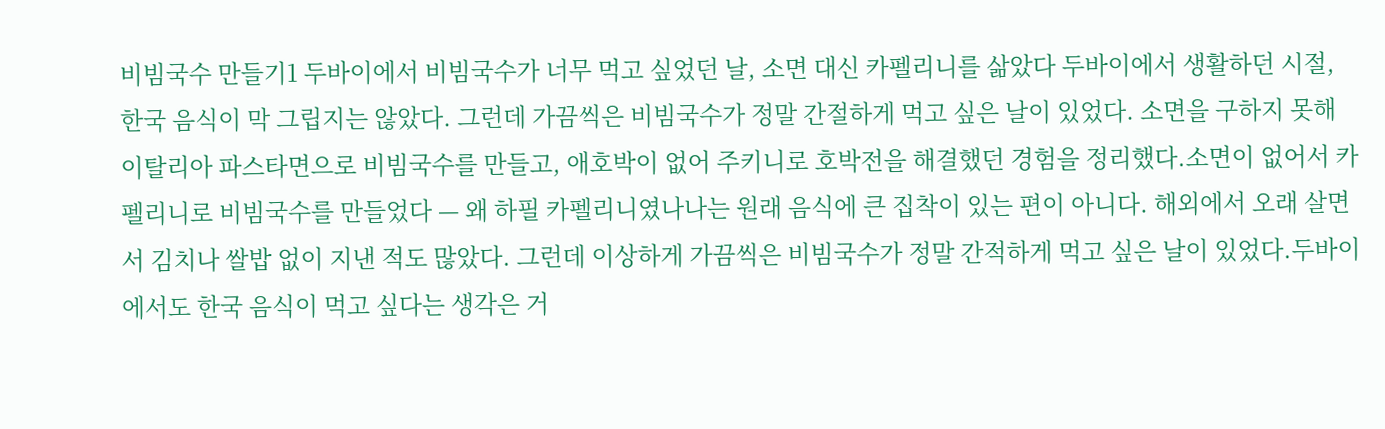비빔국수 만들기1 두바이에서 비빔국수가 너무 먹고 싶었던 날, 소면 대신 카펠리니를 삶았다 두바이에서 생활하던 시절, 한국 음식이 막 그립지는 않았다. 그런데 가끔씩은 비빔국수가 정말 간절하게 먹고 싶은 날이 있었다. 소면을 구하지 못해 이탈리아 파스타면으로 비빔국수를 만들고, 애호박이 없어 주키니로 호박전을 해결했던 경험을 정리했다.소면이 없어서 카펠리니로 비빔국수를 만들었다 — 왜 하필 카펠리니였나나는 원래 음식에 큰 집착이 있는 편이 아니다. 해외에서 오래 살면서 김치나 쌀밥 없이 지낸 적도 많았다. 그런데 이상하게 가끔씩은 비빔국수가 정말 간적하게 먹고 싶은 날이 있었다.두바이에서도 한국 음식이 먹고 싶다는 생각은 거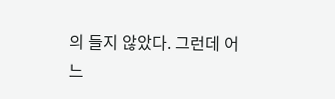의 들지 않았다. 그런데 어느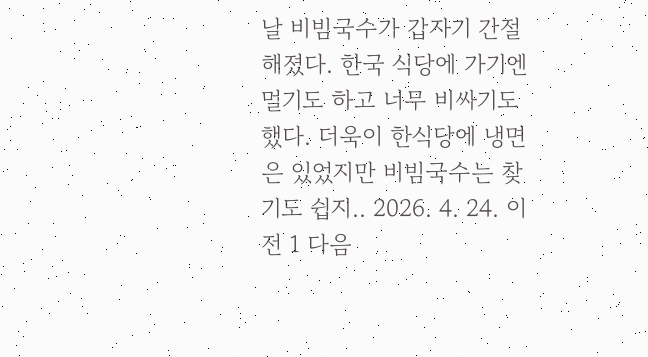날 비빔국수가 갑자기 간절해졌다. 한국 식당에 가기엔 멀기도 하고 너무 비싸기도 했다. 더욱이 한식당에 냉면은 있었지만 비빔국수는 찾기도 쉽지.. 2026. 4. 24. 이전 1 다음